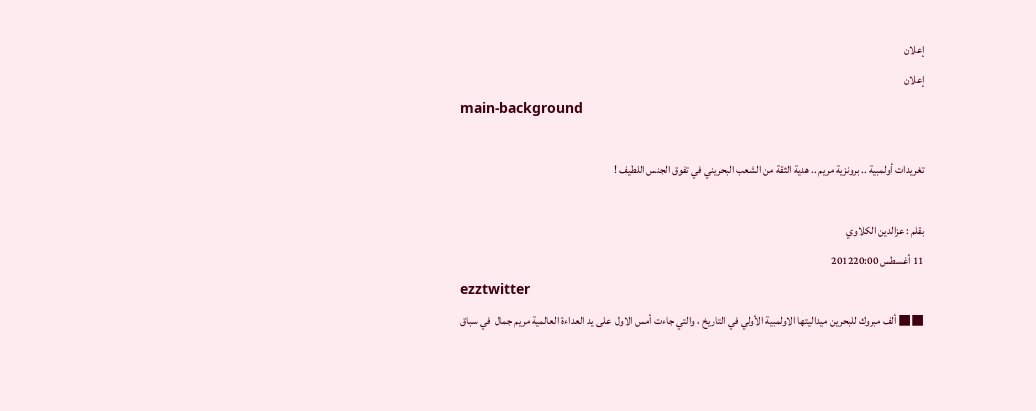إعلان
إعلان
main-background

تغريدات أولمبية .. برونزية مريم .. هدية الثقة من الشعب البحريني في تفوق الجنس اللطيف !

بقلم : عزالدين الكلاوي
11 أغسطس 201220:00
ezztwitter
■■ ألف مبروك للبحرين ميداليتها الاولمبية الأولي في التاريخ ، والتي جاءت أمس الاول  على يد العداءة العالمية مريم جمال  في سباق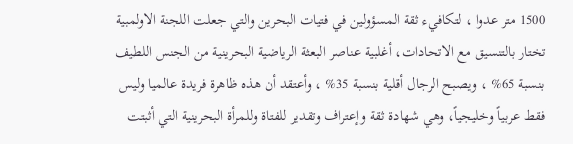1500 متر عدوا ، لتكافيء ثقة المسؤولين في فتيات البحرين والتي جعلت اللجنة الاولمبية تختار بالتنسيق مع الاتحادات، أغلبية عناصر البعثة الرياضية البحرينية من الجنس اللطيف بنسبة 65% ، ويصبح الرجال أقلية بنسبة 35% ، وأعتقد أن هذه ظاهرة فريدة عالميا وليس فقط عربياً وخليجياً، وهي شهادة ثقة وإعتراف وتقدير للفتاة وللمرأة البحرينية التي أثبتت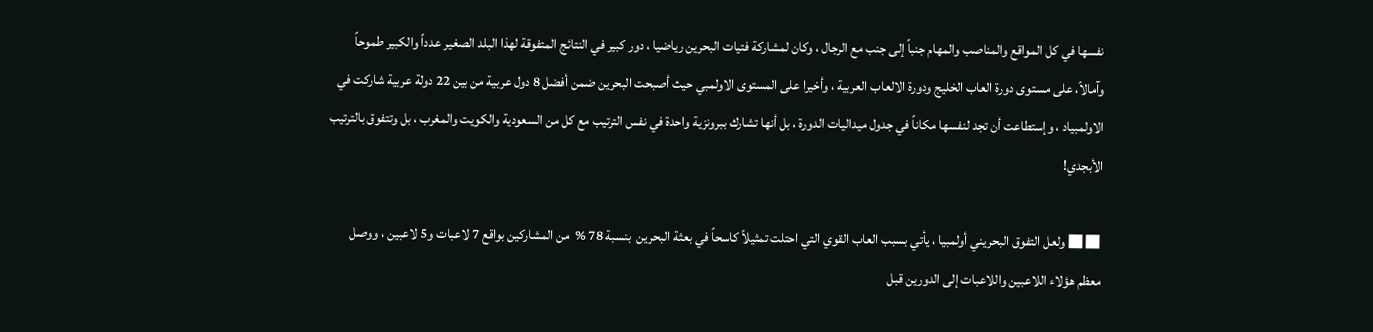نفسها في كل المواقع والمناصب والمهام جنباً إلى جنب مع الرجال ، وكان لمشاركة فتيات البحرين رياضيا ، دور كبير في النتائج المتفوقة لهذا البلد الصغير عدداً والكبير طموحاً وآمالاً، على مستوى دورة العاب الخليج ودورة الالعاب العربية ، وأخيرا على المستوى الاولمبي حيث أصبحت البحرين ضمن أفضل 8 دول عربية من بين 22 دولة عربية شاركت في الاولمبياد ، وإستطاعت أن تجد لنفسها مكاناً في جدول ميداليات الدورة ، بل أنها تشارك ببرونزية واحدة في نفس الترتيب مع كل من السعودية والكويت والمغرب ، بل وتتفوق بالترتيب الأبجدي!

■■ ولعل التفوق البحريني أولمبيا ، يأتي بسبب العاب القوي التي احتلت تمثيلاً كاسحاً في بعثة البحرين  بنسبة 78 %  من المشاركين بواقع 7 لاعبات و5 لاعبين ، ووصل معظم هؤلاء اللاعبين واللاعبات إلى الدورين قبل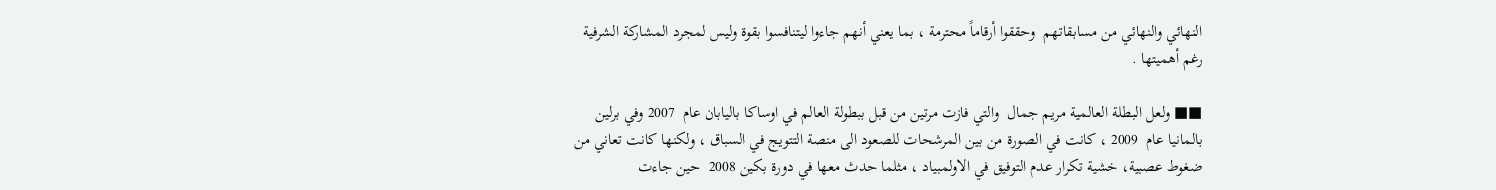النهائي والنهائي من مسابقاتهم  وحققوا أرقاماً محترمة ، بما يعني أنهم جاءوا ليتنافسوا بقوة وليس لمجرد المشاركة الشرفية رغم أهميتها .

■■ ولعل البطلة العالمية مريم جمال  والتي فازت مرتين من قبل ببطولة العالم في اوساكا باليابان عام  2007 وفي برلين بالمانيا عام  2009 ، كانت في الصورة من بين المرشحات للصعود الى منصة التتويج في السباق ، ولكنها كانت تعاني من ضغوط عصبية، خشية تكرار عدم التوفيق في الاولمبياد ، مثلما حدث معها في دورة بكين 2008  حين جاءت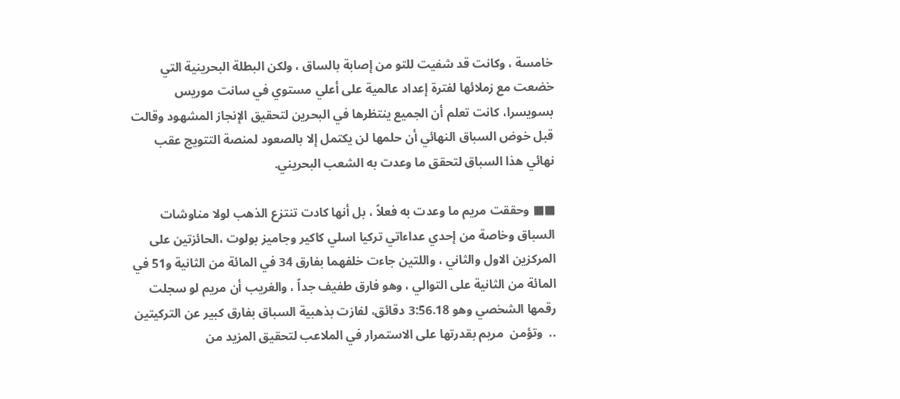خامسة ، وكانت قد شفيت للتو من إصابة بالساق ، ولكن البطلة البحرينية التي خضعت مع زملائها لفترة إعداد عالمية على أعلي مستوي في سانت موريس بسويسرا، كانت تعلم أن الجميع ينتظرها في البحرين لتحقيق الإنجاز المشهود وقالت قبل خوض السباق النهائي أن حلمها لن يكتمل إلا بالصعود لمنصة التتويج عقب نهائي هذا السباق لتحقق ما وعدت به الشعب البحريني.

■■ وحققت مريم ما وعدت به فعلاً ، بل أنها كادت تنتزع الذهب لولا مناوشات السباق وخاصة من إحدي عداءاتي تركيا اسلي كاكير وجاميز بولوت ،الحائزتين على المركزين الاول والثاني ، واللتين جاءت خلفهما بفارق 34 في المائة من الثانية و51 في المائة من الثانية على التوالي ، وهو فارق طفيف جداً ، والغريب أن مريم لو سجلت رقمها الشخصي وهو 3:56.18 دقائق، لفازت بذهبية السباق بفارق كبير عن التركيتين ..  وتؤمن  مريم بقدرتها على الاستمرار في الملاعب لتحقيق المزيد من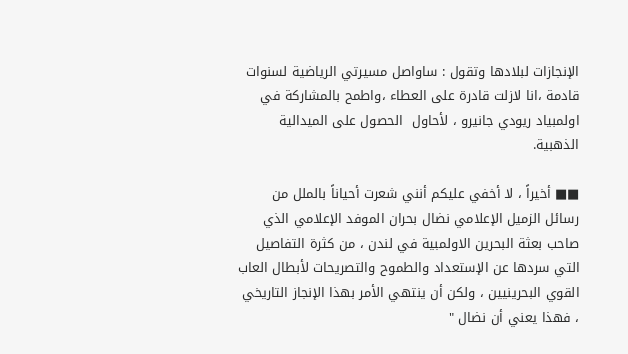الإنجازات لبلادها وتقول : ساواصل مسيرتي الرياضية لسنوات قادمة ،انا لازلت قادرة على العطاء ،واطمح بالمشاركة في اولمبياد ريودي جانيرو ، لأحاول  الحصول على الميدالية الذهبية.

■■ أخيراً ، لا أخفي عليكم أنني شعرت أحياناً بالملل من رسائل الزميل الإعلامي نضال بحران الموفد الإعلامي الذي صاحب بعثة البحرين الاولمبية في لندن ، من كثرة التفاصيل التي سردها عن الإستعداد والطموح والتصريحات لأبطال العاب القوي البحرينيين ، ولكن أن ينتهي الأمر بهذا الإنجاز التاريخي ، فهذا يعني أن نضال "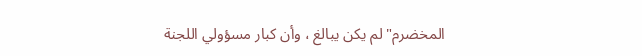المخضرم" لم يكن يبالغ ، وأن كبار مسؤولي اللجنة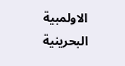الاولمبية البحرينية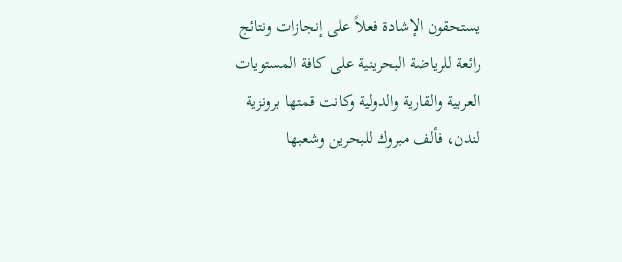يستحقون الإشادة فعلاً على إنجازات ونتائج رائعة للرياضة البحرينية على كافة المستويات العربية والقارية والدولية وكانت قمتها برونزية لندن، فألف مبروك للبحرين وشعبها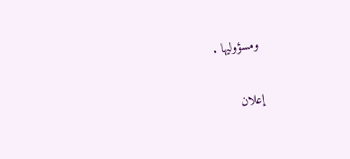ومسؤوليها .


إعلان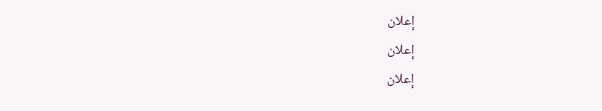إعلان
إعلان
إعلان